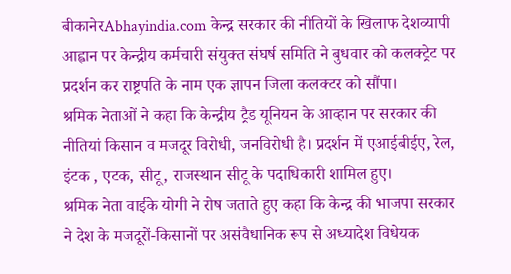बीकानेरAbhayindia.com केन्द्र सरकार की नीतियों के खिलाफ देशव्यापी आह्वान पर केन्द्रीय कर्मचारी संयुक्त संघर्ष समिति ने बुधवार को कलक्ट्रेट पर प्रदर्शन कर राष्ट्रपति के नाम एक ज्ञापन जिला कलक्टर को सौंपा।
श्रमिक नेताओं ने कहा कि केन्द्रीय ट्रैड यूनियन के आव्हान पर सरकार की नीतियां किसान व मजदूर विरोधी, जनविरोधी है। प्रदर्शन में एआईबीईए, रेल, इंटक , एटक, सीटू, राजस्थान सीटू के पदाधिकारी शामिल हुए।
श्रमिक नेता वाईके योगी ने रोष जताते हुए कहा कि केन्द्र की भाजपा सरकार ने देश के मजदूरों-किसानों पर असंवैधानिक रूप से अध्यादेश विधेयक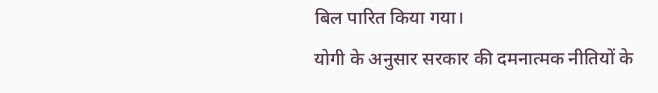बिल पारित किया गया।
योगी के अनुसार सरकार की दमनात्मक नीतियों के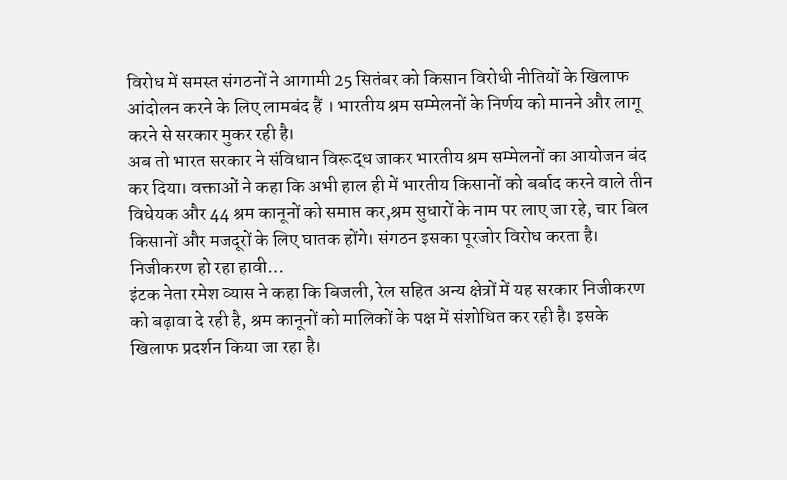विरोध में समस्त संगठनों ने आगामी 25 सितंबर को किसान विरोधी नीतियों के खिलाफ आंदोलन करने के लिए लामबंद हैं । भारतीय श्रम सम्मेलनों के निर्णय को मानने और लागू करने से सरकार मुकर रही है।
अब तो भारत सरकार ने संविधान विरूद्ध जाकर भारतीय श्रम सम्मेलनों का आयोजन बंद कर दिया। वक्ताओं ने कहा कि अभी हाल ही में भारतीय किसानों को बर्बाद करने वाले तीन विधेयक और 44 श्रम कानूनों को समाप्त कर,श्रम सुधारों के नाम पर लाए जा रहे, चार बिल किसानों और मजदूरों के लिए घातक होंगे। संगठन इसका पूरजोर विरोध करता है।
निजीकरण हो रहा हावी…
इंटक नेता रमेश व्यास ने कहा कि बिजली, रेल सहित अन्य क्षेत्रों में यह सरकार निजीकरण को बढ़ावा दे रही है, श्रम कानूनों को मालिकों के पक्ष में संशोधित कर रही है। इसके खिलाफ प्रदर्शन किया जा रहा है।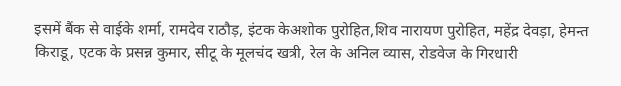इसमें बैंक से वाईके शर्मा, रामदेव राठौड़, इंटक केअशोक पुरोहित,शिव नारायण पुरोहित, महेंद्र देवड़ा, हेमन्त किराडू, एटक के प्रसन्न कुमार, सीटू के मूलचंद खत्री, रेल के अनिल व्यास, रोडवेज के गिरधारी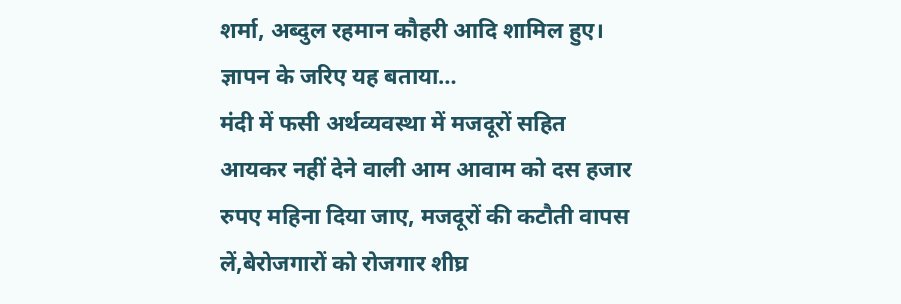शर्मा, अब्दुल रहमान कौहरी आदि शामिल हुए।
ज्ञापन के जरिए यह बताया…
मंदी में फसी अर्थव्यवस्था में मजदूरों सहित आयकर नहीं देने वाली आम आवाम को दस हजार रुपए महिना दिया जाए, मजदूरों की कटौती वापस लें,बेरोजगारों को रोजगार शीघ्र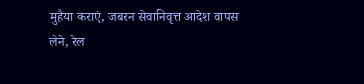मुहैया कराएं, जबरन सेवानिवृत्त आदेश वापस लेने, रेल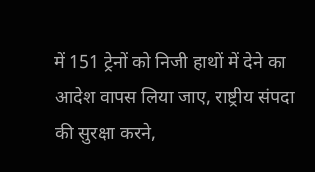में 151 ट्रेनों को निजी हाथों में देने का आदेश वापस लिया जाए, राष्ट्रीय संपदा की सुरक्षा करने,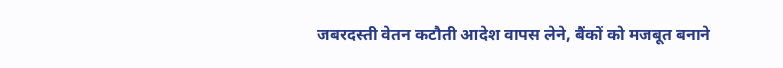जबरदस्ती वेतन कटौती आदेश वापस लेने, बैंकों को मजबूत बनाने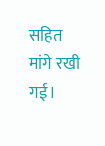सहित मांगे रखी गई।